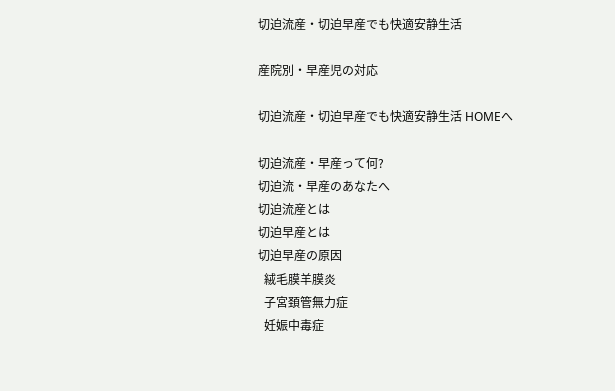切迫流産・切迫早産でも快適安静生活

産院別・早産児の対応

切迫流産・切迫早産でも快適安静生活 HOMEへ

切迫流産・早産って何?
切迫流・早産のあなたへ
切迫流産とは
切迫早産とは
切迫早産の原因
  絨毛膜羊膜炎
  子宮頚管無力症
  妊娠中毒症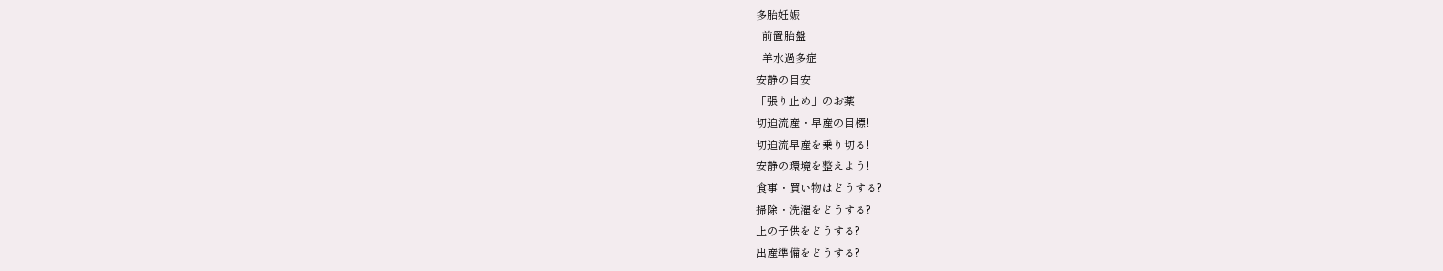多胎妊娠
  前置胎盤
  羊水過多症
安静の目安
「張り止め」のお薬
切迫流産・早産の目標!
切迫流早産を乗り切る!
安静の環境を整えよう!
食事・買い物はどうする?
掃除・洗濯をどうする?
上の子供をどうする?
出産準備をどうする?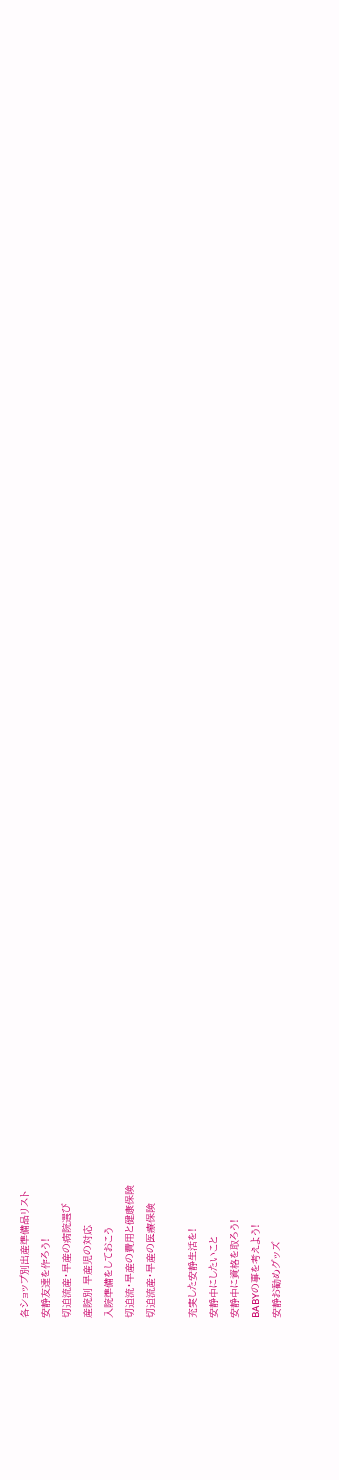各ショップ別出産準備品リスト
安静友達を作ろう!
切迫流産・早産の病院選び
産院別 早産児の対応
入院準備をしておこう
切迫流・早産の費用と健康保険
切迫流産・早産の医療保険

充実した安静生活を!
安静中にしたいこと
安静中に資格を取ろう!
BABYの事を考えよう!
安静お勧めグッズ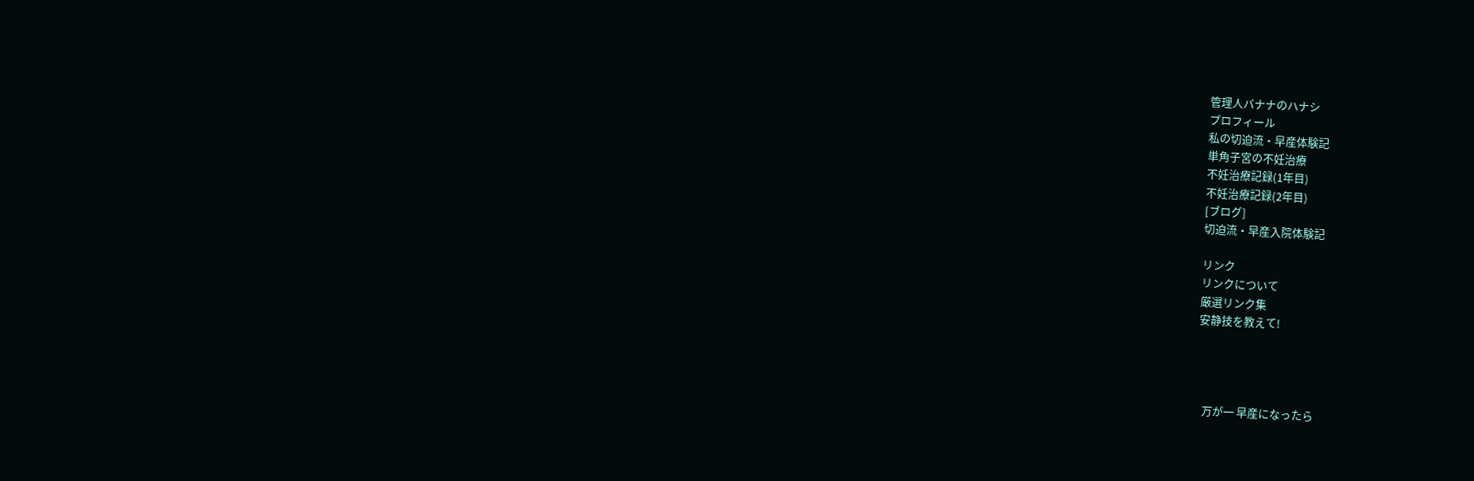管理人バナナのハナシ
プロフィール
私の切迫流・早産体験記
単角子宮の不妊治療
不妊治療記録(1年目)
不妊治療記録(2年目)
[ブログ]
切迫流・早産入院体験記

リンク
リンクについて
厳選リンク集
安静技を教えて!




   万が一 早産になったら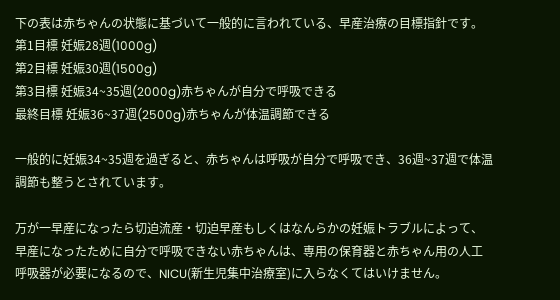下の表は赤ちゃんの状態に基づいて一般的に言われている、早産治療の目標指針です。
第1目標 妊娠28週(1000g)
第2目標 妊娠30週(1500g)
第3目標 妊娠34~35週(2000g)赤ちゃんが自分で呼吸できる
最終目標 妊娠36~37週(2500g)赤ちゃんが体温調節できる

一般的に妊娠34~35週を過ぎると、赤ちゃんは呼吸が自分で呼吸でき、36週~37週で体温調節も整うとされています。

万が一早産になったら切迫流産・切迫早産もしくはなんらかの妊娠トラブルによって、早産になったために自分で呼吸できない赤ちゃんは、専用の保育器と赤ちゃん用の人工呼吸器が必要になるので、NICU(新生児集中治療室)に入らなくてはいけません。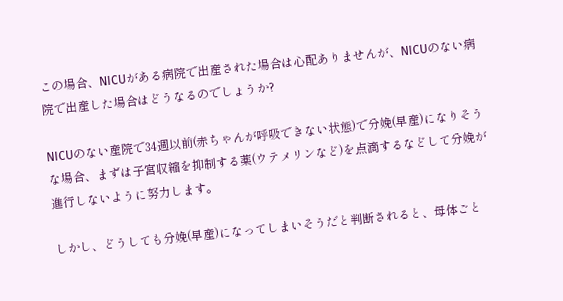この場合、NICUがある病院で出産された場合は心配ありませんが、NICUのない病院で出産した場合はどうなるのでしょうか?

NICUのない産院で34週以前(赤ちゃんが呼吸できない状態)で分娩(早産)になりそうな場合、まずは子宮収縮を抑制する薬(ウテメリンなど)を点滴するなどして分娩が進行しないように努力します。

しかし、どうしても分娩(早産)になってしまいそうだと判断されると、母体ごと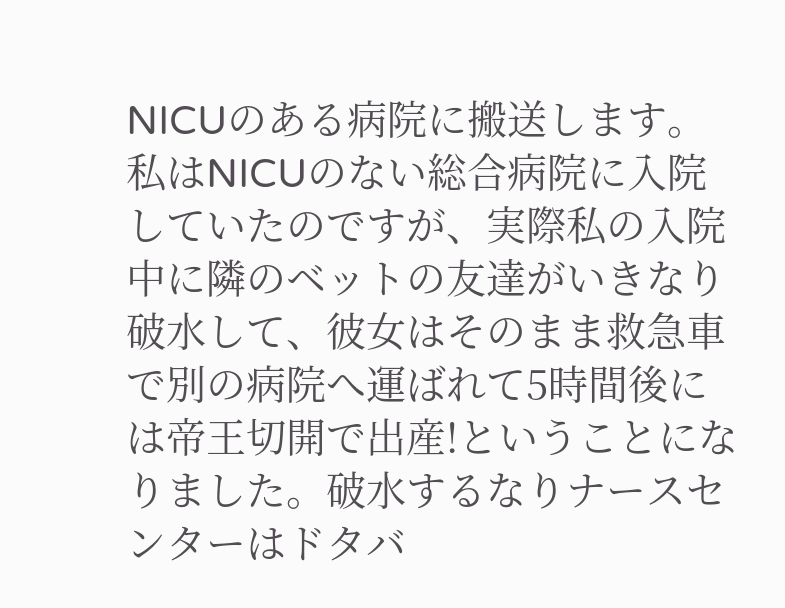NICUのある病院に搬送します。私はNICUのない総合病院に入院していたのですが、実際私の入院中に隣のベットの友達がいきなり破水して、彼女はそのまま救急車で別の病院へ運ばれて5時間後には帝王切開で出産!ということになりました。破水するなりナースセンターはドタバ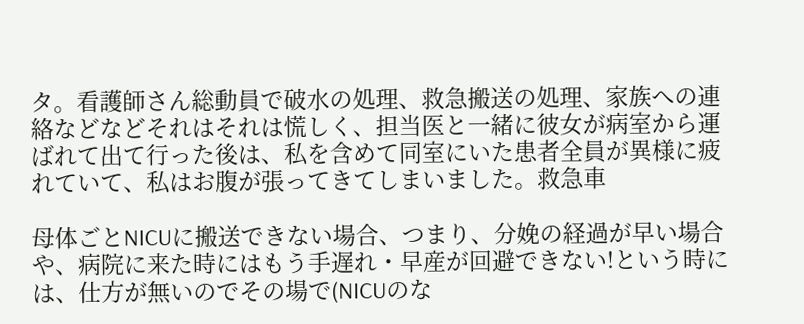タ。看護師さん総動員で破水の処理、救急搬送の処理、家族への連絡などなどそれはそれは慌しく、担当医と一緒に彼女が病室から運ばれて出て行った後は、私を含めて同室にいた患者全員が異様に疲れていて、私はお腹が張ってきてしまいました。救急車

母体ごとNICUに搬送できない場合、つまり、分娩の経過が早い場合や、病院に来た時にはもう手遅れ・早産が回避できない!という時には、仕方が無いのでその場で(NICUのな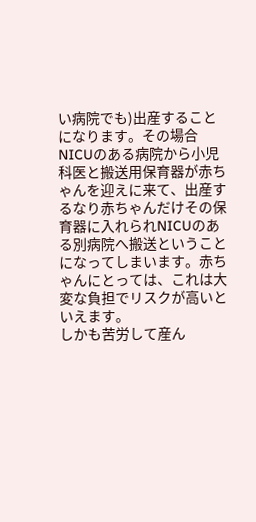い病院でも)出産することになります。その場合NICUのある病院から小児科医と搬送用保育器が赤ちゃんを迎えに来て、出産するなり赤ちゃんだけその保育器に入れられNICUのある別病院へ搬送ということになってしまいます。赤ちゃんにとっては、これは大変な負担でリスクが高いといえます。
しかも苦労して産ん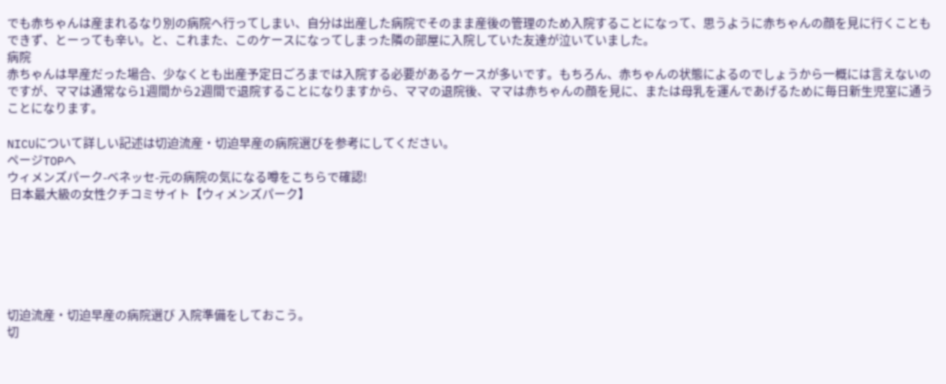でも赤ちゃんは産まれるなり別の病院へ行ってしまい、自分は出産した病院でそのまま産後の管理のため入院することになって、思うように赤ちゃんの顔を見に行くこともできず、とーっても辛い。と、これまた、このケースになってしまった隣の部屋に入院していた友達が泣いていました。
病院
赤ちゃんは早産だった場合、少なくとも出産予定日ごろまでは入院する必要があるケースが多いです。もちろん、赤ちゃんの状態によるのでしょうから一概には言えないのですが、ママは通常なら1週間から2週間で退院することになりますから、ママの退院後、ママは赤ちゃんの顔を見に、または母乳を運んであげるために毎日新生児室に通うことになります。

NICUについて詳しい記述は切迫流産・切迫早産の病院選びを参考にしてください。
ページTOPへ
ウィメンズパーク-ベネッセ-元の病院の気になる噂をこちらで確認!
 日本最大級の女性クチコミサイト【ウィメンズパーク】






切迫流産・切迫早産の病院選び 入院準備をしておこう。
切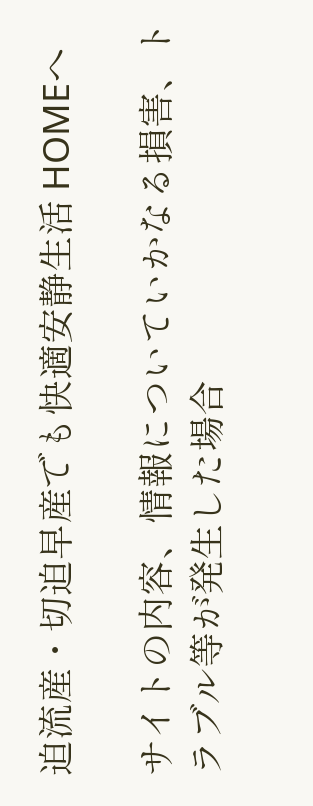迫流産・切迫早産でも快適安静生活 HOMEへ

サイトの内容、情報についていかなる損害、トラブル等が発生した場合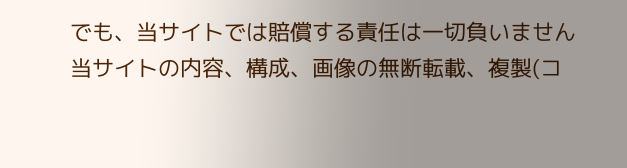でも、当サイトでは賠償する責任は一切負いません
当サイトの内容、構成、画像の無断転載、複製(コ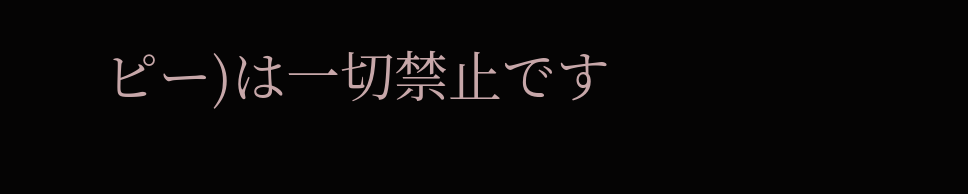ピー)は一切禁止です